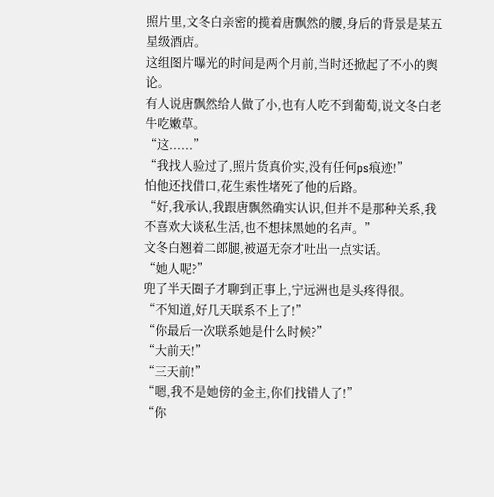照片里,文冬白亲密的揽着唐飘然的腰,身后的背景是某五星级酒店。
这组图片曝光的时间是两个月前,当时还掀起了不小的舆论。
有人说唐飘然给人做了小,也有人吃不到葡萄,说文冬白老牛吃嫩草。
“这......”
“我找人验过了,照片货真价实,没有任何ps痕迹!”
怕他还找借口,花生索性堵死了他的后路。
“好,我承认,我跟唐飘然确实认识,但并不是那种关系,我不喜欢大谈私生活,也不想抹黑她的名声。”
文冬白翘着二郎腿,被逼无奈才吐出一点实话。
“她人呢?”
兜了半天圈子才聊到正事上,宁远洲也是头疼得很。
“不知道,好几天联系不上了!”
“你最后一次联系她是什么时候?”
“大前天!”
“三天前!”
“嗯,我不是她傍的金主,你们找错人了!”
“你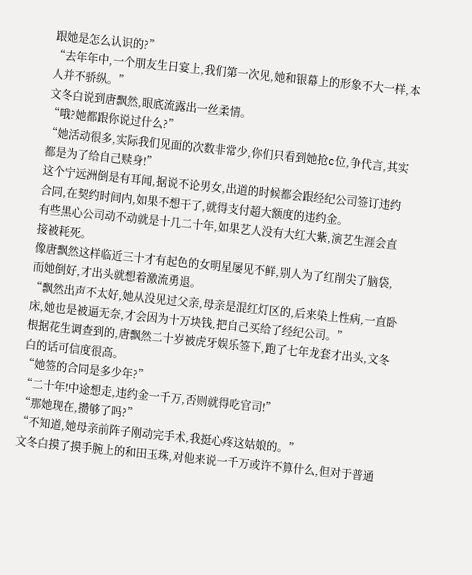跟她是怎么认识的?”
“去年年中,一个朋友生日宴上,我们第一次见,她和银幕上的形象不大一样,本人并不骄纵。”
文冬白说到唐飘然,眼底流露出一丝柔情。
“哦?她都跟你说过什么?”
“她活动很多,实际我们见面的次数非常少,你们只看到她抢c位,争代言,其实都是为了给自己赎身!”
这个宁远洲倒是有耳闻,据说不论男女,出道的时候都会跟经纪公司签订违约合同,在契约时间内,如果不想干了,就得支付超大额度的违约金。
有些黑心公司动不动就是十几二十年,如果艺人没有大红大紫,演艺生涯会直接被耗死。
像唐飘然这样临近三十才有起色的女明星屡见不鲜,别人为了红削尖了脑袋,而她倒好,才出头就想着激流勇退。
“飘然出声不太好,她从没见过父亲,母亲是混红灯区的,后来染上性病,一直卧床,她也是被逼无奈,才会因为十万块钱,把自己买给了经纪公司。”
根据花生调查到的,唐飘然二十岁被虎牙娱乐签下,跑了七年龙套才出头,文冬白的话可信度很高。
“她签的合同是多少年?”
“二十年!中途想走,违约金一千万,否则就得吃官司!”
“那她现在,攒够了吗?”
“不知道,她母亲前阵子刚动完手术,我挺心疼这姑娘的。”
文冬白摸了摸手腕上的和田玉珠,对他来说一千万或许不算什么,但对于普通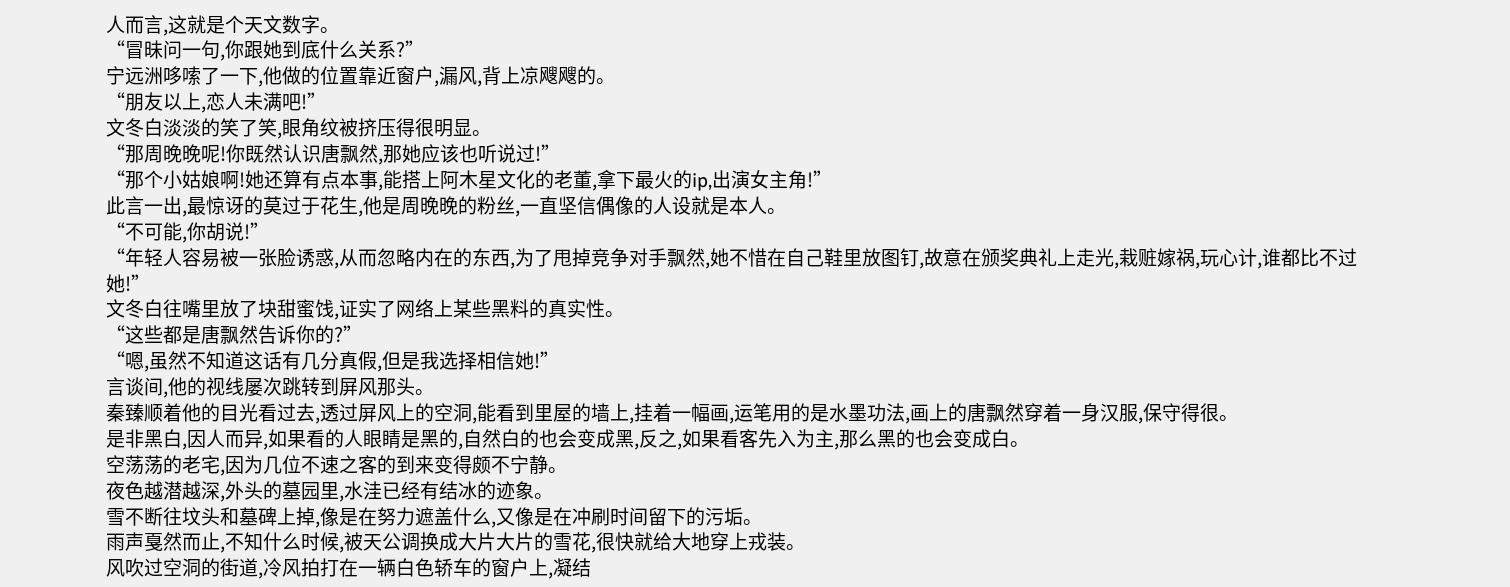人而言,这就是个天文数字。
“冒昧问一句,你跟她到底什么关系?”
宁远洲哆嗦了一下,他做的位置靠近窗户,漏风,背上凉飕飕的。
“朋友以上,恋人未满吧!”
文冬白淡淡的笑了笑,眼角纹被挤压得很明显。
“那周晚晚呢!你既然认识唐飘然,那她应该也听说过!”
“那个小姑娘啊!她还算有点本事,能搭上阿木星文化的老董,拿下最火的ip,出演女主角!”
此言一出,最惊讶的莫过于花生,他是周晚晚的粉丝,一直坚信偶像的人设就是本人。
“不可能,你胡说!”
“年轻人容易被一张脸诱惑,从而忽略内在的东西,为了甩掉竞争对手飘然,她不惜在自己鞋里放图钉,故意在颁奖典礼上走光,栽赃嫁祸,玩心计,谁都比不过她!”
文冬白往嘴里放了块甜蜜饯,证实了网络上某些黑料的真实性。
“这些都是唐飘然告诉你的?”
“嗯,虽然不知道这话有几分真假,但是我选择相信她!”
言谈间,他的视线屡次跳转到屏风那头。
秦臻顺着他的目光看过去,透过屏风上的空洞,能看到里屋的墙上,挂着一幅画,运笔用的是水墨功法,画上的唐飘然穿着一身汉服,保守得很。
是非黑白,因人而异,如果看的人眼睛是黑的,自然白的也会变成黑,反之,如果看客先入为主,那么黑的也会变成白。
空荡荡的老宅,因为几位不速之客的到来变得颇不宁静。
夜色越潜越深,外头的墓园里,水洼已经有结冰的迹象。
雪不断往坟头和墓碑上掉,像是在努力遮盖什么,又像是在冲刷时间留下的污垢。
雨声戛然而止,不知什么时候,被天公调换成大片大片的雪花,很快就给大地穿上戎装。
风吹过空洞的街道,冷风拍打在一辆白色轿车的窗户上,凝结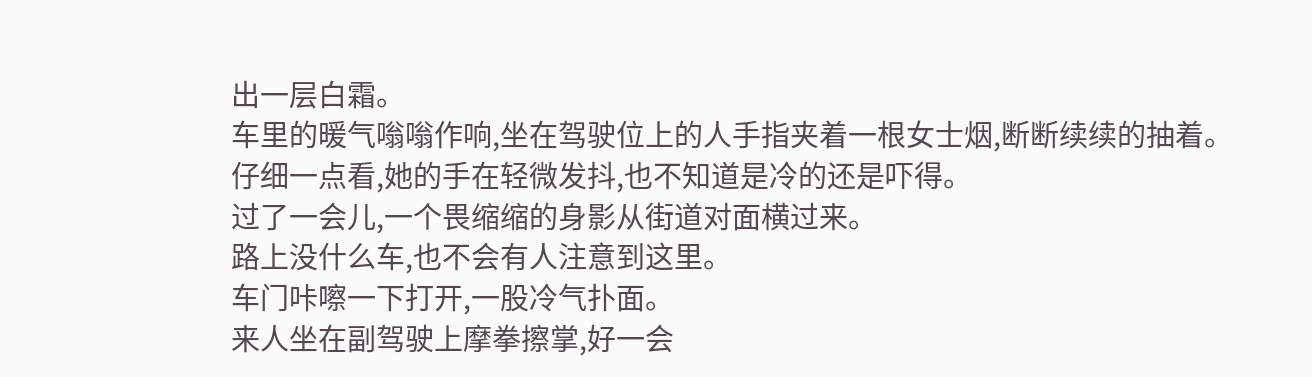出一层白霜。
车里的暖气嗡嗡作响,坐在驾驶位上的人手指夹着一根女士烟,断断续续的抽着。
仔细一点看,她的手在轻微发抖,也不知道是冷的还是吓得。
过了一会儿,一个畏缩缩的身影从街道对面横过来。
路上没什么车,也不会有人注意到这里。
车门咔嚓一下打开,一股冷气扑面。
来人坐在副驾驶上摩拳擦掌,好一会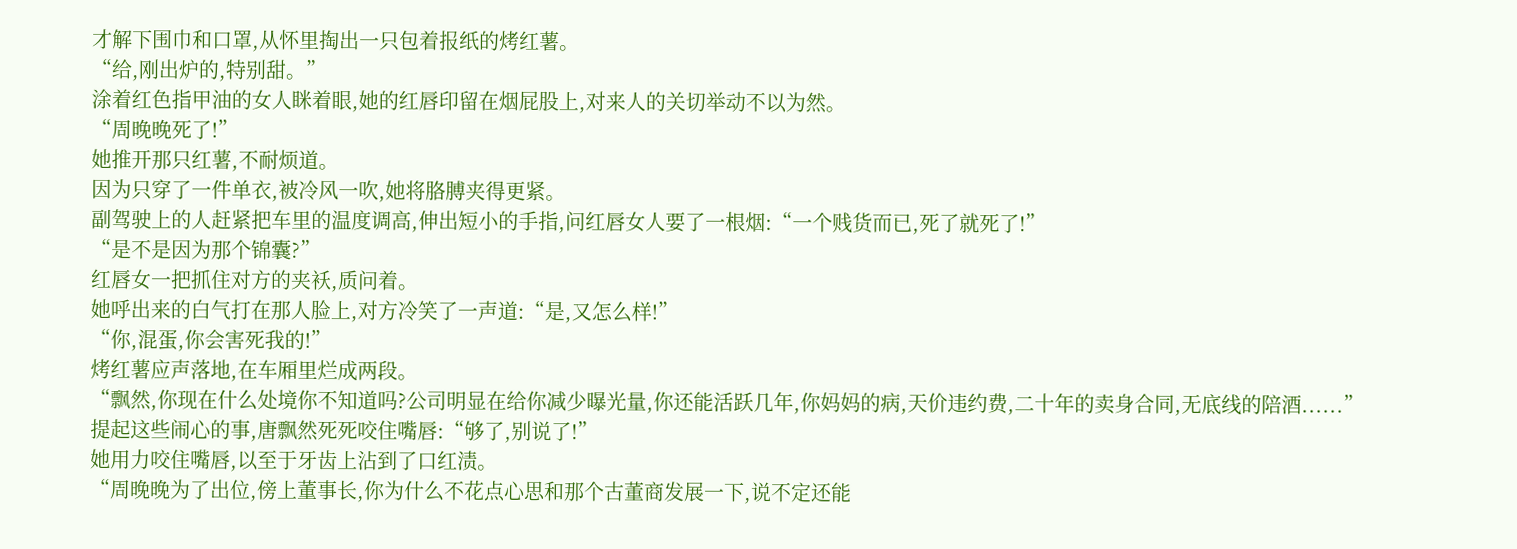才解下围巾和口罩,从怀里掏出一只包着报纸的烤红薯。
“给,刚出炉的,特别甜。”
涂着红色指甲油的女人眯着眼,她的红唇印留在烟屁股上,对来人的关切举动不以为然。
“周晚晚死了!”
她推开那只红薯,不耐烦道。
因为只穿了一件单衣,被冷风一吹,她将胳膊夹得更紧。
副驾驶上的人赶紧把车里的温度调高,伸出短小的手指,问红唇女人要了一根烟:“一个贱货而已,死了就死了!”
“是不是因为那个锦囊?”
红唇女一把抓住对方的夹袄,质问着。
她呼出来的白气打在那人脸上,对方冷笑了一声道:“是,又怎么样!”
“你,混蛋,你会害死我的!”
烤红薯应声落地,在车厢里烂成两段。
“飘然,你现在什么处境你不知道吗?公司明显在给你减少曝光量,你还能活跃几年,你妈妈的病,天价违约费,二十年的卖身合同,无底线的陪酒......”
提起这些闹心的事,唐飘然死死咬住嘴唇:“够了,别说了!”
她用力咬住嘴唇,以至于牙齿上沾到了口红渍。
“周晚晚为了出位,傍上董事长,你为什么不花点心思和那个古董商发展一下,说不定还能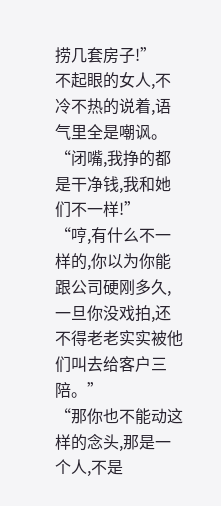捞几套房子!”
不起眼的女人,不冷不热的说着,语气里全是嘲讽。
“闭嘴,我挣的都是干净钱,我和她们不一样!”
“哼,有什么不一样的,你以为你能跟公司硬刚多久,一旦你没戏拍,还不得老老实实被他们叫去给客户三陪。”
“那你也不能动这样的念头,那是一个人,不是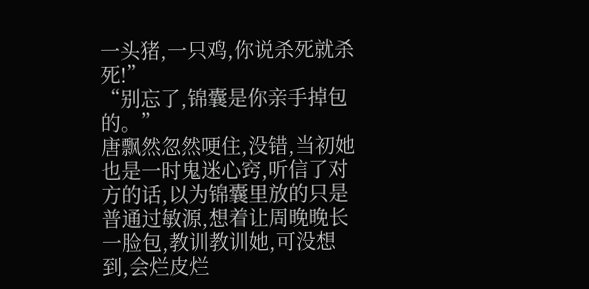一头猪,一只鸡,你说杀死就杀死!”
“别忘了,锦囊是你亲手掉包的。”
唐飘然忽然哽住,没错,当初她也是一时鬼迷心窍,听信了对方的话,以为锦囊里放的只是普通过敏源,想着让周晚晚长一脸包,教训教训她,可没想到,会烂皮烂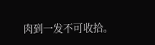肉到一发不可收拾。